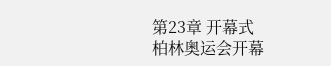第23章 开幕式
柏林奥运会开幕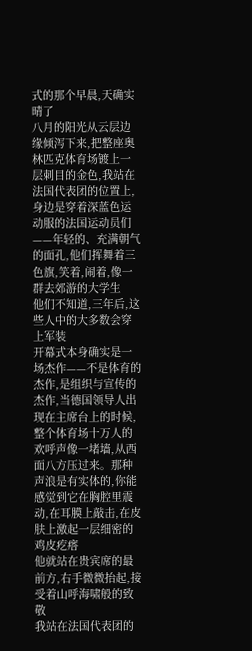式的那个早晨,天确实晴了
八月的阳光从云层边缘倾泻下来,把整座奥林匹克体育场镀上一层刺目的金色,我站在法国代表团的位置上,身边是穿着深蓝色运动服的法国运动员们——年轻的、充满朝气的面孔,他们挥舞着三色旗,笑着,闹着,像一群去郊游的大学生
他们不知道,三年后,这些人中的大多数会穿上军装
开幕式本身确实是一场杰作——不是体育的杰作,是组织与宣传的杰作,当德国领导人出现在主席台上的时候,整个体育场十万人的欢呼声像一堵墙,从西面八方压过来。那种声浪是有实体的,你能感觉到它在胸腔里震动,在耳膜上敲击,在皮肤上激起一层细密的鸡皮疙瘩
他就站在贵宾席的最前方,右手微微抬起,接受着山呼海啸般的致敬
我站在法国代表团的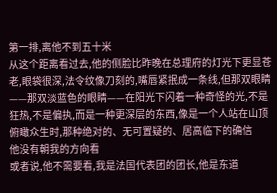第一排,离他不到五十米
从这个距离看过去,他的侧脸比昨晚在总理府的灯光下更显苍老,眼袋很深,法令纹像刀刻的,嘴唇紧抿成一条线,但那双眼睛——那双淡蓝色的眼睛——在阳光下闪着一种奇怪的光,不是狂热,不是偏执,而是一种更深层的东西,像是一个人站在山顶俯瞰众生时,那种绝对的、无可置疑的、居高临下的确信
他没有朝我的方向看
或者说,他不需要看,我是法国代表团的团长,他是东道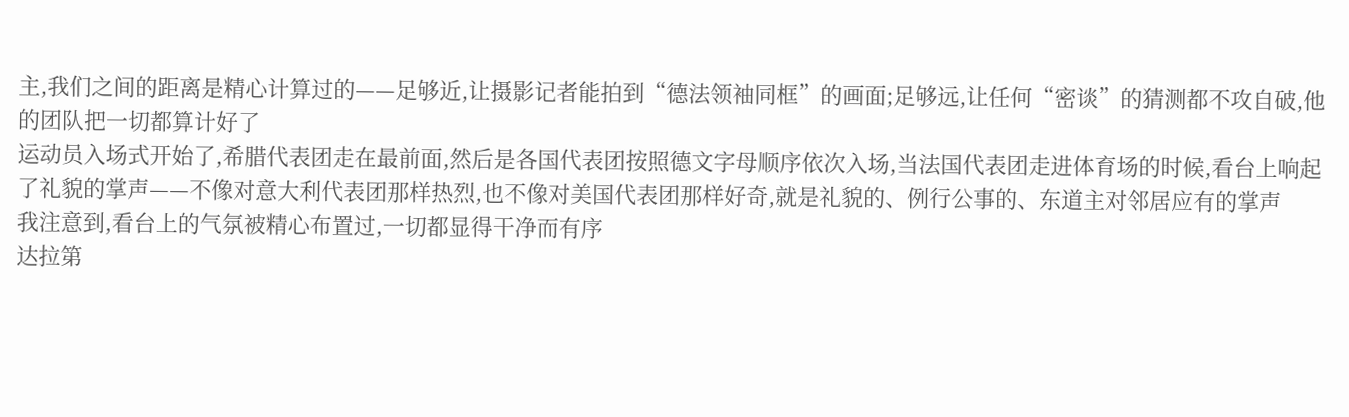主,我们之间的距离是精心计算过的——足够近,让摄影记者能拍到“德法领袖同框”的画面;足够远,让任何“密谈”的猜测都不攻自破,他的团队把一切都算计好了
运动员入场式开始了,希腊代表团走在最前面,然后是各国代表团按照德文字母顺序依次入场,当法国代表团走进体育场的时候,看台上响起了礼貌的掌声——不像对意大利代表团那样热烈,也不像对美国代表团那样好奇,就是礼貌的、例行公事的、东道主对邻居应有的掌声
我注意到,看台上的气氛被精心布置过,一切都显得干净而有序
达拉第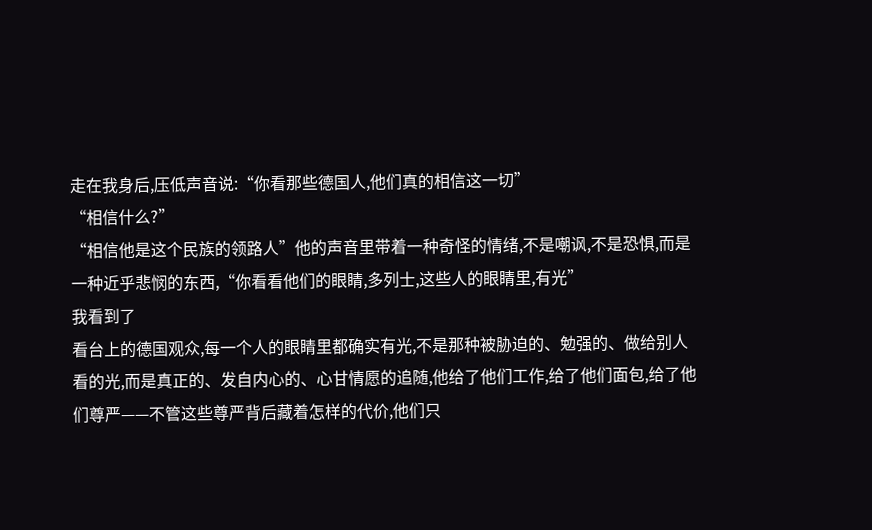走在我身后,压低声音说:“你看那些德国人,他们真的相信这一切”
“相信什么?”
“相信他是这个民族的领路人”他的声音里带着一种奇怪的情绪,不是嘲讽,不是恐惧,而是一种近乎悲悯的东西,“你看看他们的眼睛,多列士,这些人的眼睛里,有光”
我看到了
看台上的德国观众,每一个人的眼睛里都确实有光,不是那种被胁迫的、勉强的、做给别人看的光,而是真正的、发自内心的、心甘情愿的追随,他给了他们工作,给了他们面包,给了他们尊严——不管这些尊严背后藏着怎样的代价,他们只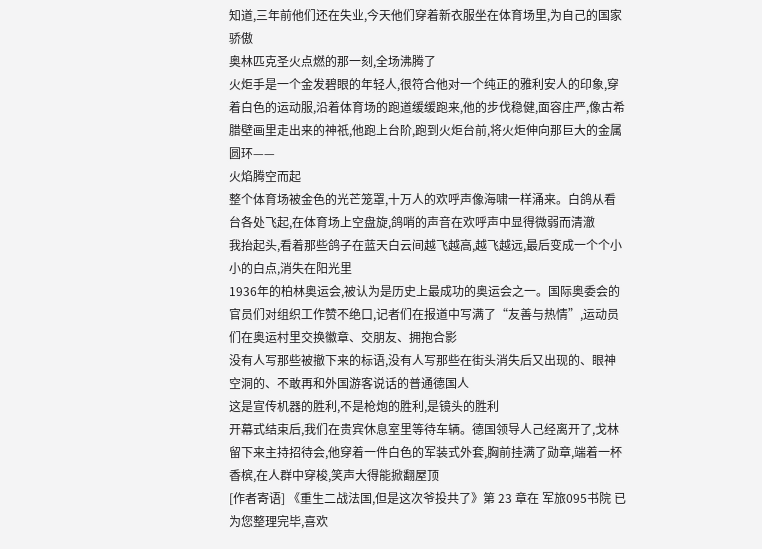知道,三年前他们还在失业,今天他们穿着新衣服坐在体育场里,为自己的国家骄傲
奥林匹克圣火点燃的那一刻,全场沸腾了
火炬手是一个金发碧眼的年轻人,很符合他对一个纯正的雅利安人的印象,穿着白色的运动服,沿着体育场的跑道缓缓跑来,他的步伐稳健,面容庄严,像古希腊壁画里走出来的神祇,他跑上台阶,跑到火炬台前,将火炬伸向那巨大的金属圆环——
火焰腾空而起
整个体育场被金色的光芒笼罩,十万人的欢呼声像海啸一样涌来。白鸽从看台各处飞起,在体育场上空盘旋,鸽哨的声音在欢呼声中显得微弱而清澈
我抬起头,看着那些鸽子在蓝天白云间越飞越高,越飞越远,最后变成一个个小小的白点,消失在阳光里
1936年的柏林奥运会,被认为是历史上最成功的奥运会之一。国际奥委会的官员们对组织工作赞不绝口,记者们在报道中写满了“友善与热情”,运动员们在奥运村里交换徽章、交朋友、拥抱合影
没有人写那些被撤下来的标语,没有人写那些在街头消失后又出现的、眼神空洞的、不敢再和外国游客说话的普通德国人
这是宣传机器的胜利,不是枪炮的胜利,是镜头的胜利
开幕式结束后,我们在贵宾休息室里等待车辆。德国领导人己经离开了,戈林留下来主持招待会,他穿着一件白色的军装式外套,胸前挂满了勋章,端着一杯香槟,在人群中穿梭,笑声大得能掀翻屋顶
[作者寄语] 《重生二战法国,但是这次爷投共了》第 23 章在 军旅095书院 已为您整理完毕,喜欢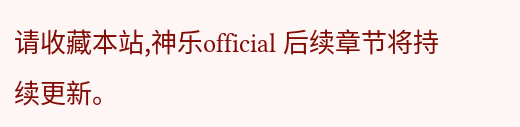请收藏本站,神乐official 后续章节将持续更新。